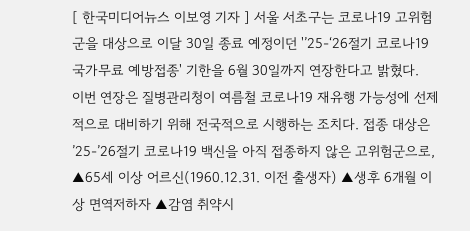[ 한국미디어뉴스 이보영 기자 ] 서울 서초구는 코로나19 고위험군을 대상으로 이달 30일 종료 예정이던 '’25-‘26절기 코로나19 국가무료 예방접종' 기한을 6월 30일까지 연장한다고 밝혔다.
이번 연장은 질병관리청이 여름철 코로나19 재유행 가능성에 선제적으로 대비하기 위해 전국적으로 시행하는 조치다. 접종 대상은 ’25-’26절기 코로나19 백신을 아직 접종하지 않은 고위험군으로, ▲65세 이상 어르신(1960.12.31. 이전 출생자) ▲생후 6개월 이상 면역저하자 ▲감염 취약시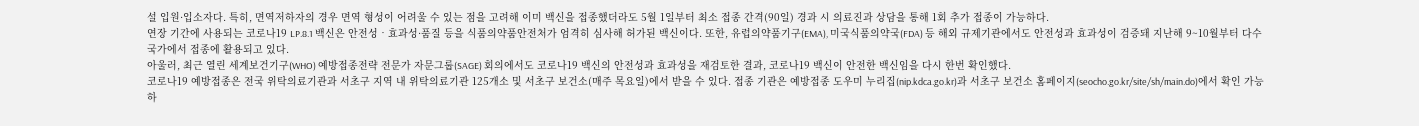설 입원·입소자다. 특히, 면역저하자의 경우 면역 형성이 어려울 수 있는 점을 고려해 이미 백신을 접종했더라도 5월 1일부터 최소 접종 간격(90일) 경과 시 의료진과 상담을 통해 1회 추가 접종이 가능하다.
연장 기간에 사용되는 코로나19 LP.8.1 백신은 안전성‧효과성·품질 등을 식품의약품안전처가 엄격히 심사해 허가된 백신이다. 또한, 유럽의약품기구(EMA), 미국식품의약국(FDA) 등 해외 규제기관에서도 안전성과 효과성이 검증돼 지난해 9~10월부터 다수 국가에서 접종에 활용되고 있다.
아울러, 최근 열린 세계보건기구(WHO) 예방접종전략 전문가 자문그룹(SAGE) 회의에서도 코로나19 백신의 안전성과 효과성을 재검토한 결과, 코로나19 백신이 안전한 백신임을 다시 한번 확인했다.
코로나19 예방접종은 전국 위탁의료기관과 서초구 지역 내 위탁의료기관 125개소 및 서초구 보건소(매주 목요일)에서 받을 수 있다. 접종 기관은 예방접종 도우미 누리집(nip.kdca.go.kr)과 서초구 보건소 홈페이지(seocho.go.kr/site/sh/main.do)에서 확인 가능하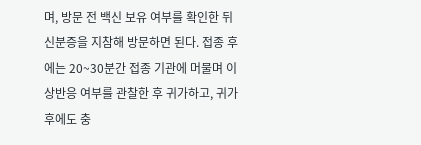며, 방문 전 백신 보유 여부를 확인한 뒤 신분증을 지참해 방문하면 된다. 접종 후에는 20~30분간 접종 기관에 머물며 이상반응 여부를 관찰한 후 귀가하고, 귀가 후에도 충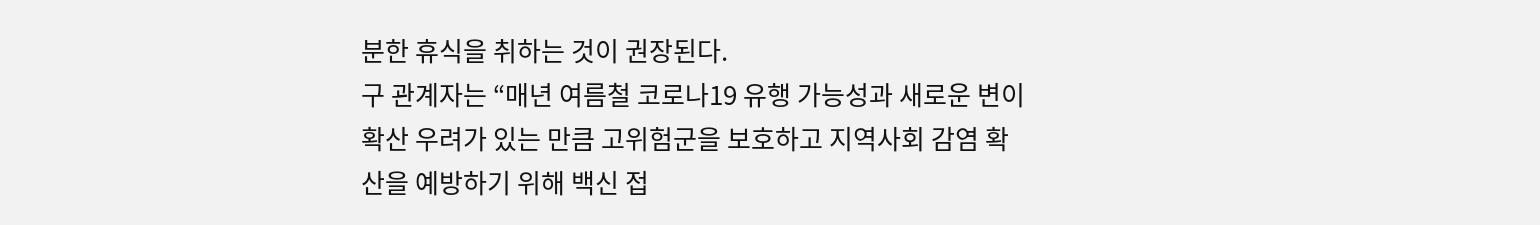분한 휴식을 취하는 것이 권장된다.
구 관계자는 “매년 여름철 코로나19 유행 가능성과 새로운 변이 확산 우려가 있는 만큼 고위험군을 보호하고 지역사회 감염 확산을 예방하기 위해 백신 접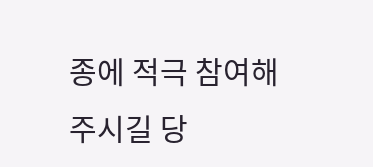종에 적극 참여해 주시길 당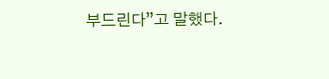부드린다”고 말했다.